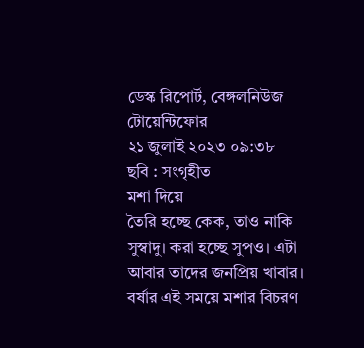ডেস্ক রিপোর্ট, বেঙ্গলনিউজ টোয়েন্টিফোর
২১ জুলাই ২০২৩ ০৯:৩৮
ছবি : সংগৃহীত
মশা দিয়ে
তৈরি হচ্ছে কেক, তাও নাকি সুস্বাদু। করা হচ্ছে সুপও। এটা আবার তাদের জনপ্রিয় খাবার।
বর্ষার এই সময়ে মশার বিচরণ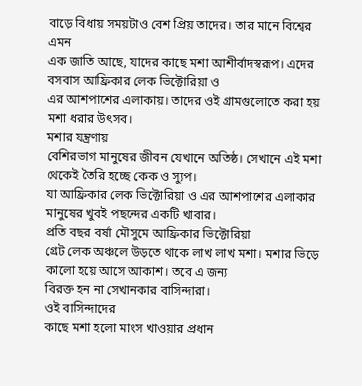বাড়ে বিধায় সময়টাও বেশ প্রিয় তাদের। তার মানে বিশ্বের এমন
এক জাতি আছে, যাদের কাছে মশা আশীর্বাদস্বরূপ। এদের বসবাস আফ্রিকার লেক ভিক্টোরিয়া ও
এর আশপাশের এলাকায়। তাদের ওই গ্রামগুলোতে করা হয় মশা ধরার উৎসব।
মশার যন্ত্রণায়
বেশিরভাগ মানুষের জীবন যেখানে অতিষ্ঠ। সেখানে এই মশা থেকেই তৈরি হচ্ছে কেক ও স্যুপ।
যা আফ্রিকার লেক ভিক্টোরিয়া ও এর আশপাশের এলাকার মানুষের খুবই পছন্দের একটি খাবার।
প্রতি বছর বর্ষা মৌসুমে আফ্রিকার ভিক্টোরিয়া
গ্রেট লেক অঞ্চলে উড়তে থাকে লাখ লাখ মশা। মশার ভিড়ে কালো হয়ে আসে আকাশ। তবে এ জন্য
বিরক্ত হন না সেখানকার বাসিন্দারা।
ওই বাসিন্দাদের
কাছে মশা হলো মাংস খাওয়ার প্রধান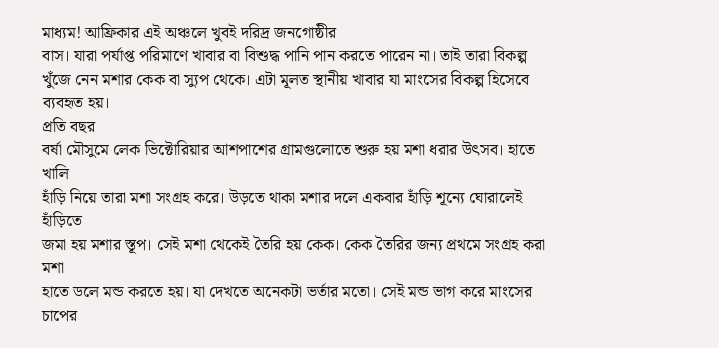মাধ্যম! আফ্রিকার এই অঞ্চলে খুবই দরিদ্র জনগোষ্ঠীর
বাস। যারা পর্যাপ্ত পরিমাণে খাবার বা বিশুদ্ধ পানি পান করতে পারেন না। তাই তারা বিকল্প
খুঁজে নেন মশার কেক বা স্যুপ থেকে। এটা মূলত স্থানীয় খাবার যা মাংসের বিকল্প হিসেবে
ব্যবহৃত হয়।
প্রতি বছর
বর্ষা মৌসুমে লেক ভিক্টোরিয়ার আশপাশের গ্রামগুলোতে শুরু হয় মশা ধরার উৎসব। হাতে খালি
হাঁড়ি নিয়ে তারা মশা সংগ্রহ করে। উড়তে থাকা মশার দলে একবার হাঁড়ি শূন্যে ঘোরালেই হাঁড়িতে
জমা হয় মশার স্তূপ। সেই মশা থেকেই তৈরি হয় কেক। কেক তৈরির জন্য প্রথমে সংগ্রহ করা মশা
হাতে ডলে মন্ড করতে হয়। যা দেখতে অনেকটা ভর্তার মতো। সেই মন্ড ভাগ করে মাংসের চাপের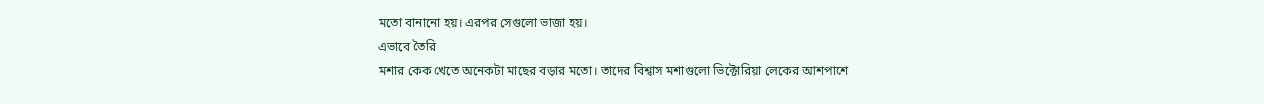মতো বানানো হয়। এরপর সেগুলো ভাজা হয়।
এভাবে তৈরি
মশার কেক খেতে অনেকটা মাছের বড়ার মতো। তাদের বিশ্বাস মশাগুলো ভিক্টোরিয়া লেকের আশপাশে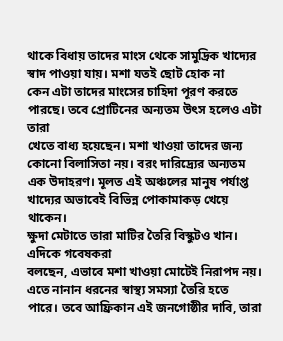থাকে বিধায় তাদের মাংস থেকে সামুদ্রিক খাদ্যের স্বাদ পাওয়া যায়। মশা যতই ছোট হোক না
কেন এটা তাদের মাংসের চাহিদা পূরণ করতে পারছে। তবে প্রোটিনের অন্যতম উৎস হলেও এটা তারা
খেতে বাধ্য হয়েছেন। মশা খাওয়া তাদের জন্য কোনো বিলাসিতা নয়। বরং দারিদ্র্যের অন্যতম
এক উদাহরণ। মূলত এই অঞ্চলের মানুষ পর্যাপ্ত খাদ্যের অভাবেই বিভিন্ন পোকামাকড় খেয়ে থাকেন।
ক্ষুদা মেটাতে তারা মাটির তৈরি বিস্কুটও খান।
এদিকে গবেষকরা
বলছেন, এভাবে মশা খাওয়া মোটেই নিরাপদ নয়। এতে নানান ধরনের স্বাস্থ্য সমস্যা তৈরি হতে
পারে। তবে আফ্রিকান এই জনগোষ্ঠীর দাবি, তারা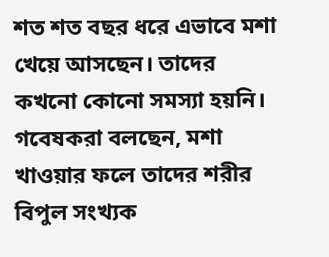শত শত বছর ধরে এভাবে মশা খেয়ে আসছেন। তাদের
কখনো কোনো সমস্যা হয়নি। গবেষকরা বলছেন, মশা খাওয়ার ফলে তাদের শরীর বিপুল সংখ্যক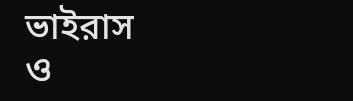ভাইরাস
ও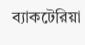ব্যাকটেরিয়া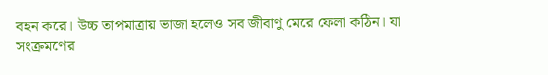বহন করে। উচ্চ তাপমাত্রায় ভাজা হলেও সব জীবাণু মেরে ফেলা কঠিন। যা
সংক্রমণের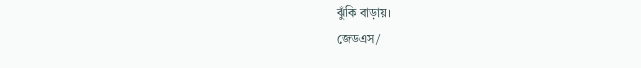ঝুঁকি বাড়ায়।
জেডএস/